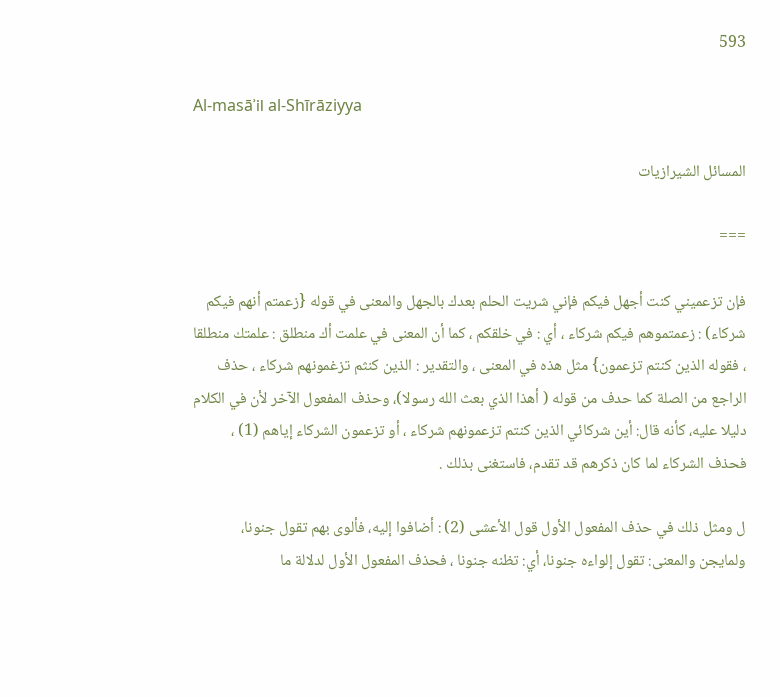593

Al-masāʾil al-Shīrāziyya

المسائل الشيرازيات

===

فإن تزعميني كنت أجهل فيكم فإني شريت الحلم بعدك بالجهل والمعنى في قوله {زعمتم أنهم فيكم شركاء) : زعمتموهم فيكم شركاء ، أي : في خلقكم ، كما أن المعنى في علمت أك منطلق : علمتك منطلقا ، فقوله الذين كنتم تزعمون} مثل هذه في المعنى ، والتقدير : الذين كنثم تزغمونهم شركاء ، حذف الراجع من الصلة كما حدف من قوله ( أهذا الذي بعث الله رسولا)، وحذف المفعول الآخر لأن في الكلام دليلا عليه، كأنه قال: أين شركائي الذين كنتم تزعمونهم شركاء ، أو تزعمون الشركاء إياهم (1) ، فحذف الشركاء لما كان ذكرهم قد تقدم، فاستغنى بذلك .

ل ومثل ذلك في حذف المفعول الأول قول الأعشى (2) : أضافوا إليه، فألوى بهم تقول جنونا، ولمايجن والمعنى: تقول إلواءه جنونا، أي: تظنه جنونا ، فحذف المفعول الأول لدلالة ما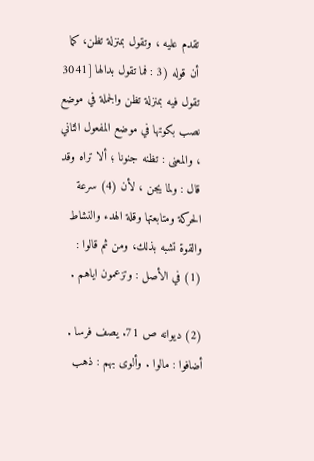تقدم عليه ، وتقول بمنزلة تظن، كما أن قوله (3 : فما تقول بدالها [3041 تقول فيه بمنزلة تظن والجملة في موضع نصب بكوتها في موضع المفعول الثاني ، والمعنى : تظنه جنونا ؛ ألا تراه وقد قال : ولما يجن ، لأن (4) سرعة الحركة ومتابعتها وقلة الهدء والنشاط والقوة تشبه بذلك، ومن ثم قالوا : (1) في الأصل : وتزعمون اياهم .

(2) ديوانه ص 71. يصف فرسا . أضافوا : مالوا . وألوى بهم : ذهب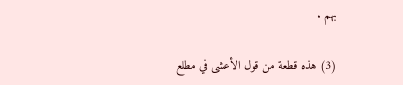بهم .

(3) هذه قطعة من قول الأعشى في مطلع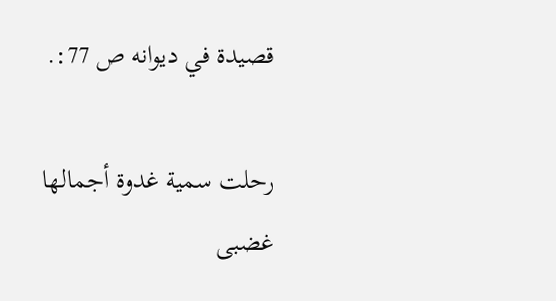قصيدة في ديوانه ص 77:.

رحلت سمية غدوة أجمالها غضبى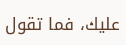عليك، فما تقول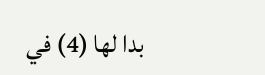بدا لها (4) في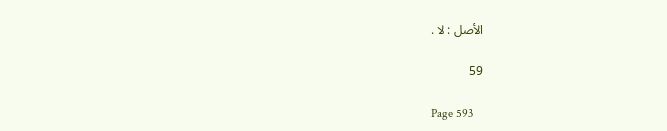الأصل : لا .

59

Page 593